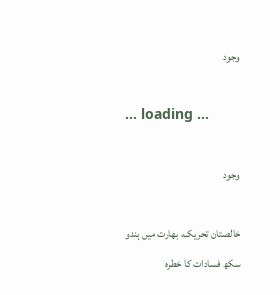وجود

... loading ...

وجود

خالصتان تحریک، بھارت میں ہندو سکھ فسادات کا خطرہ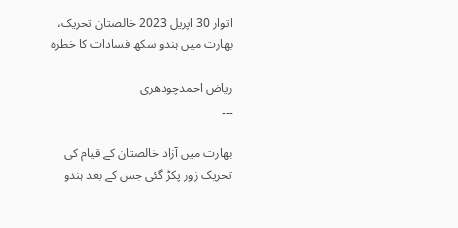اتوار 30 اپریل 2023 خالصتان تحریک، بھارت میں ہندو سکھ فسادات کا خطرہ

ریاض احمدچودھری
۔۔۔

بھارت میں آزاد خالصتان کے قیام کی تحریک زور پکڑ گئی جس کے بعد ہندو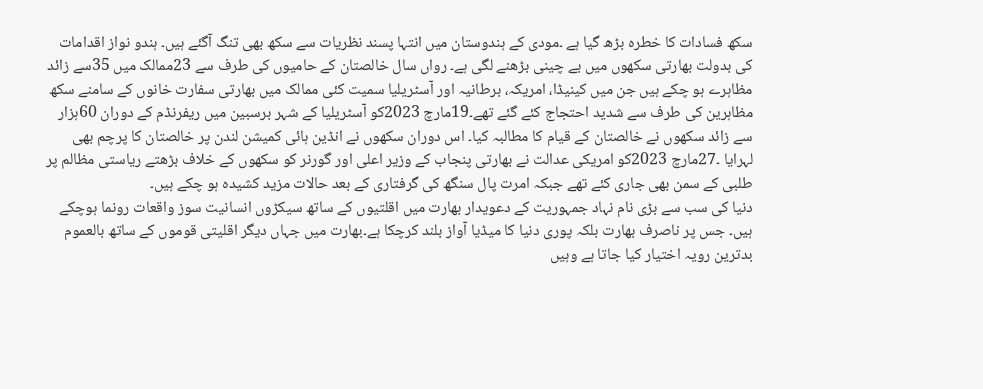سکھ فسادات کا خطرہ بڑھ گیا ہے ۔مودی کے ہندوستان میں انتہا پسند نظریات سے سکھ بھی تنگ آگئے ہیں۔ ہندو نواز اقدامات کی بدولت بھارتی سکھوں میں بے چینی بڑھنے لگی ہے۔ رواں سال خالصتان کے حامیوں کی طرف سے 23ممالک میں 35سے زائد مظاہرے ہو چکے ہیں جن میں کینیڈا، امریکہ، برطانیہ اور آسٹریلیا سمیت کئی ممالک میں بھارتی سفارت خانوں کے سامنے سکھ مظاہرین کی طرف سے شدید احتجاج کئے گئے تھے۔19مارچ 2023کو آسٹریلیا کے شہر برسبین میں ریفرنڈم کے دوران 60ہزار سے زائد سکھوں نے خالصتان کے قیام کا مطالبہ کیا۔ اس دوران سکھوں نے انڈین ہائی کمیشن لندن پر خالصتان کا پرچم بھی لہرایا ۔27مارچ 2023کو امریکی عدالت نے بھارتی پنجاب کے وزیر اعلی اور گورنر کو سکھوں کے خلاف بڑھتے ریاستی مظالم پر طلبی کے سمن بھی جاری کئے تھے جبکہ امرت پال سنگھ کی گرفتاری کے بعد حالات مزید کشیدہ ہو چکے ہیں۔
دنیا کی سب سے بڑی نام نہاد جمہوریت کے دعویدار بھارت میں اقلتیوں کے ساتھ سیکڑوں انسانیت سوز واقعات رونما ہوچکے ہیں۔ جس پر ناصرف بھارت بلکہ پوری دنیا کا میڈیا آواز بلند کرچکا ہے۔بھارت میں جہاں دیگر اقلیتی قوموں کے ساتھ بالعموم بدترین رویہ اختیار کیا جاتا ہے وہیں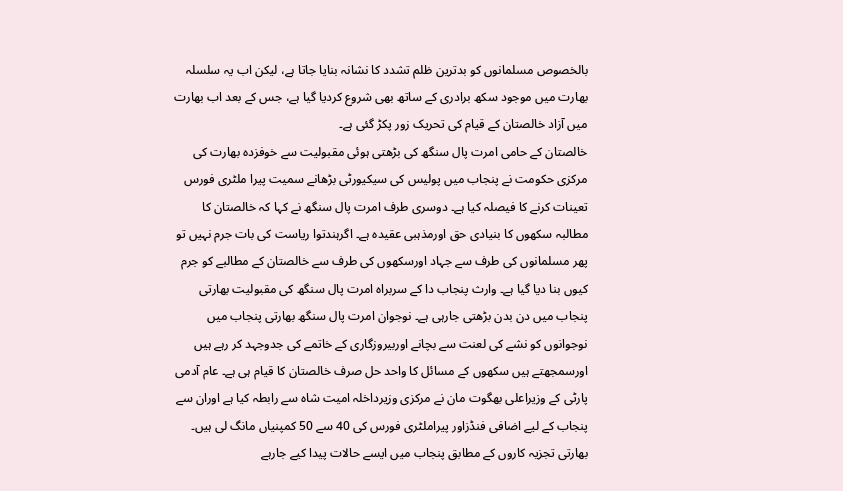بالخصوص مسلمانوں کو بدترین ظلم تشدد کا نشانہ بنایا جاتا ہے، لیکن اب یہ سلسلہ بھارت میں موجود سکھ برادری کے ساتھ بھی شروع کردیا گیا ہے، جس کے بعد اب بھارت میں آزاد خالصتان کے قیام کی تحریک زور پکڑ گئی ہے۔
خالصتان کے حامی امرت پال سنگھ کی بڑھتی ہوئی مقبولیت سے خوفزدہ بھارت کی مرکزی حکومت نے پنجاب میں پولیس کی سیکیورٹی بڑھانے سمیت پیرا ملٹری فورس تعینات کرنے کا فیصلہ کیا ہے۔ دوسری طرف امرت پال سنگھ نے کہا کہ خالصتان کا مطالبہ سکھوں کا بنیادی حق اورمذہبی عقیدہ ہے۔ اگرہندتوا ریاست کی بات جرم نہیں تو پھر مسلمانوں کی طرف سے جہاد اورسکھوں کی طرف سے خالصتان کے مطالبے کو جرم کیوں بنا دیا گیا ہے۔ وارث پنجاب دا کے سربراہ امرت پال سنگھ کی مقبولیت بھارتی پنجاب میں دن بدن بڑھتی جارہی ہے۔ نوجوان امرت پال سنگھ بھارتی پنجاب میں نوجوانوں کو نشے کی لعنت سے بچانے اوربیروزگاری کے خاتمے کی جدوجہد کر رہے ہیں اورسمجھتے ہیں سکھوں کے مسائل کا واحد حل صرف خالصتان کا قیام ہی ہے۔ عام آدمی پارٹی کے وزیراعلی بھگوت مان نے مرکزی وزیرداخلہ امیت شاہ سے رابطہ کیا ہے اوران سے پنجاب کے لیے اضافی فنڈزاور پیراملٹری فورس کی 40 سے 50 کمپنیاں مانگ لی ہیں۔ بھارتی تجزیہ کاروں کے مطابق پنجاب میں ایسے حالات پیدا کیے جارہے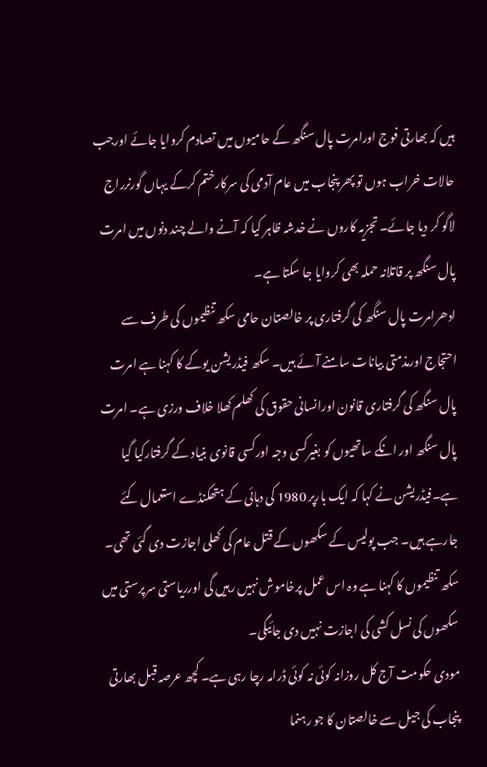ہیں کہ بھارتی فوج اورامرت پال سنگھ کے حامیوں میں تصادم کروایا جائے اورجب حالات خراب ہوں تو پھر پنجاب میں عام آدمی کی سرکارختم کرکے یہاں گورنرراج لاگو کر دیا جائے۔ تجزیہ کاروں نے خدشہ ظاہر کیا کہ آنے والے چند دنوں میں امرت پال سنگھ پر قاتلانہ حملہ بھی کروایا جا سکتا ہے۔
ادھرامرت پال سنگھ کی گرفتاری پر خالصتان حامی سکھ تنظیموں کی طرف سے احتجاج اورمذمتی بیانات سامنے آئے ہیں۔ سکھ فیڈریشن یوکے کا کہنا ہے امرت پال سنگھ کی گرفتاری قانون اورانسانی حقوق کی کھلم کھلا خلاف ورزی ہے۔ امرت پال سنگھ اور انکے ساتھیوں کو بغیرکسی وجہ اورکسی قانوی بنیاد کے گرفتارکیا گیا ہے۔فیڈریشن نے کہا کہ ایک بارپر 1980 کی دہائی کے ہتھکنڈے استعمال کئے جارہے ہیں۔ جب پولیس کے سکھوں کے قتل عام کی کھلی اجازت دی گئی تھی۔ سکھ تنظیموں کا کہنا ہے وہ اس عمل پرخاموش نہیں رہیں گی اورریاستی سرپرستی میں سکھوں کی نسل کشی کی اجازت نہیں دی جائیگی۔
مودی حکومت آج کل روزانہ کوئی نہ کوئی ڈرامہ رچا رہی ہے۔ کچھ عرصہ قبل بھارتی پنجاب کی جیل سے خالصتان کا جو رہنما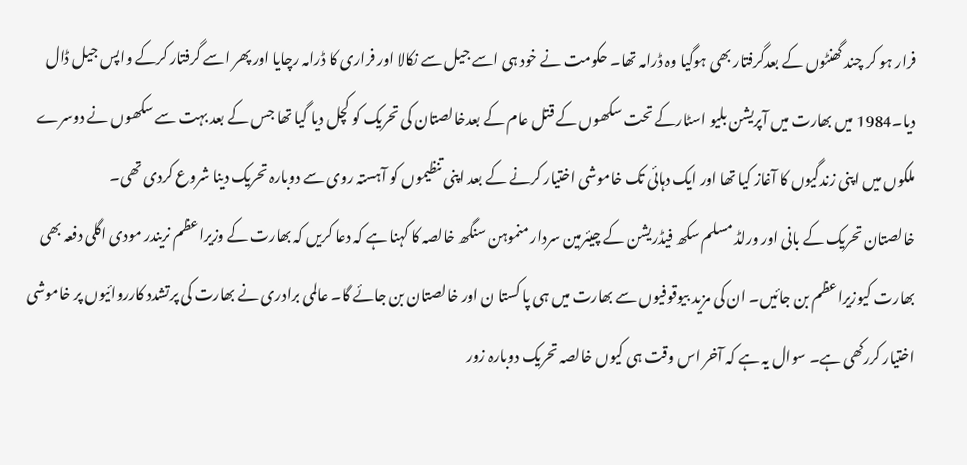فرار ہو کر چند گھنٹوں کے بعدگرفتار بھی ہوگیا وہ ڈرامہ تھا۔ حکومت نے خود ہی اسے جیل سے نکالا اور فراری کا ڈرامہ رچایا اور پھر اسے گرفتار کرکے واپس جیل ڈال دیا۔1984 میں بھارت میں آپریشن بلیو اسٹارکے تحت سکھوں کے قتل عام کے بعدخالصتان کی تحریک کو کچل دیا گیا تھا جس کے بعد بہت سے سکھوں نے دوسرے ملکوں میں اپنی زندگیوں کا آغاز کیا تھا اور ایک دہائی تک خاموشی اختیار کرنے کے بعد اپنی تنظیموں کو آہستہ روی سے دوبارہ تحریک دینا شروع کردی تھی۔
خالصتان تحریک کے بانی اور ورلڈ مسلم سکھ فیڈریشن کے چیئرمین سردار منموہن سنگھ خالصہ کا کہنا ہے کہ دعا کریں کہ بھارت کے وزیراعظم نریندر مودی اگلی دفعہ بھی بھارت کیوزیراعظم بن جائیں۔ ان کی مزید بیوقوفیوں سے بھارت میں ہی پا کستا ن اور خالصتان بن جائے گا۔ عالمی برادری نے بھارت کی پرتشدد کارروائیوں پر خاموشی اختیار کررکھی ہے۔ سوال یہ ہے کہ آخر اس وقت ہی کیوں خالصہ تحریک دوبارہ زور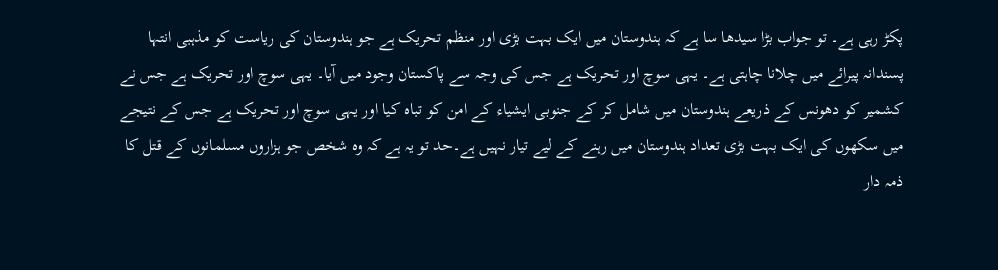پکڑ رہی ہے۔ تو جواب بڑا سیدھا سا ہے کہ ہندوستان میں ایک بہت بڑی اور منظم تحریک ہے جو ہندوستان کی ریاست کو مذہبی انتہا پسندانہ پیرائے میں چلانا چاہتی ہے۔ یہی سوچ اور تحریک ہے جس کی وجہ سے پاکستان وجود میں آیا۔ یہی سوچ اور تحریک ہے جس نے کشمیر کو دھونس کے ذریعے ہندوستان میں شامل کر کے جنوبی ایشیاء کے امن کو تباہ کیا اور یہی سوچ اور تحریک ہے جس کے نتیجے میں سکھوں کی ایک بہت بڑی تعداد ہندوستان میں رہنے کے لیے تیار نہیں ہے۔حد تو یہ ہے کہ وہ شخص جو ہزاروں مسلمانوں کے قتل کا ذمہ دار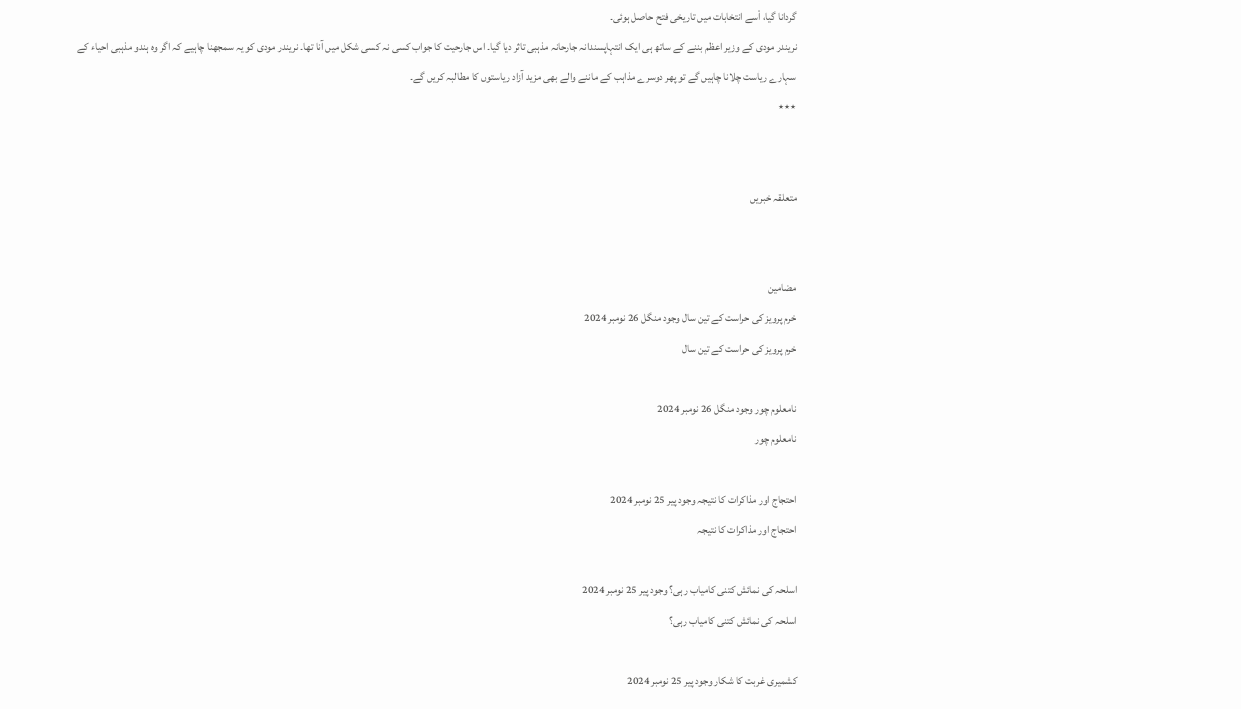گردانا گیا، اْسے انتخابات میں تاریخی فتح حاصل ہوئی۔
نریندر مودی کے وزیر اعظم بننے کے ساتھ ہی ایک انتہاپسندانہ جارحانہ مذہبی تاثر دیا گیا۔ اس جارحیت کا جواب کسی نہ کسی شکل میں آنا تھا۔ نریندر مودی کو یہ سمجھنا چاہیے کہ اگر وہ ہندو مذہبی احیاء کے سہارے ریاست چلانا چاہیں گے تو پھر دوسرے مذاہب کے ماننے والے بھی مزید آزاد ریاستوں کا مطالبہ کریں گے۔
٭٭٭


متعلقہ خبریں


مضامین
خرم پرویز کی حراست کے تین سال وجود منگل 26 نومبر 2024
خرم پرویز کی حراست کے تین سال

نامعلوم چور وجود منگل 26 نومبر 2024
نامعلوم چور

احتجاج اور مذاکرات کا نتیجہ وجود پیر 25 نومبر 2024
احتجاج اور مذاکرات کا نتیجہ

اسلحہ کی نمائش کتنی کامیاب رہی؟ وجود پیر 25 نومبر 2024
اسلحہ کی نمائش کتنی کامیاب رہی؟

کشمیری غربت کا شکار وجود پیر 25 نومبر 2024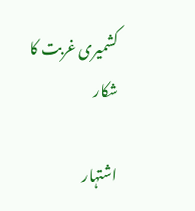کشمیری غربت کا شکار

اشتہار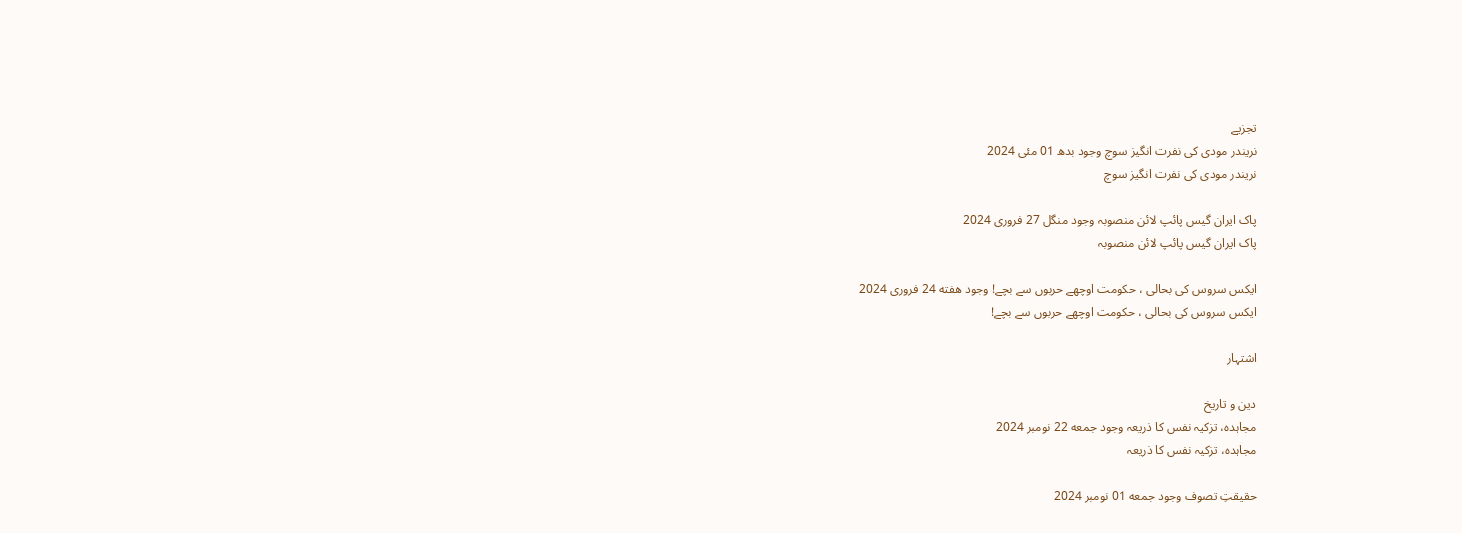تجزیے
نریندر مودی کی نفرت انگیز سوچ وجود بدھ 01 مئی 2024
نریندر مودی کی نفرت انگیز سوچ

پاک ایران گیس پائپ لائن منصوبہ وجود منگل 27 فروری 2024
پاک ایران گیس پائپ لائن منصوبہ

ایکس سروس کی بحالی ، حکومت اوچھے حربوں سے بچے! وجود هفته 24 فروری 2024
ایکس سروس کی بحالی ، حکومت اوچھے حربوں سے بچے!

اشتہار

دین و تاریخ
مجاہدہ، تزکیہ نفس کا ذریعہ وجود جمعه 22 نومبر 2024
مجاہدہ، تزکیہ نفس کا ذریعہ

حقیقتِ تصوف وجود جمعه 01 نومبر 2024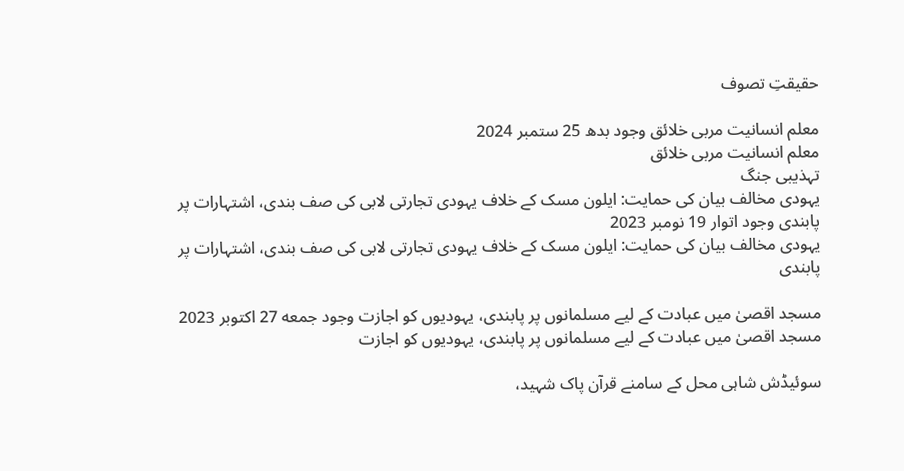حقیقتِ تصوف

معلم انسانیت مربی خلائق وجود بدھ 25 ستمبر 2024
معلم انسانیت مربی خلائق
تہذیبی جنگ
یہودی مخالف بیان کی حمایت: ایلون مسک کے خلاف یہودی تجارتی لابی کی صف بندی، اشتہارات پر پابندی وجود اتوار 19 نومبر 2023
یہودی مخالف بیان کی حمایت: ایلون مسک کے خلاف یہودی تجارتی لابی کی صف بندی، اشتہارات پر پابندی

مسجد اقصیٰ میں عبادت کے لیے مسلمانوں پر پابندی، یہودیوں کو اجازت وجود جمعه 27 اکتوبر 2023
مسجد اقصیٰ میں عبادت کے لیے مسلمانوں پر پابندی، یہودیوں کو اجازت

سوئیڈش شاہی محل کے سامنے قرآن پاک شہید،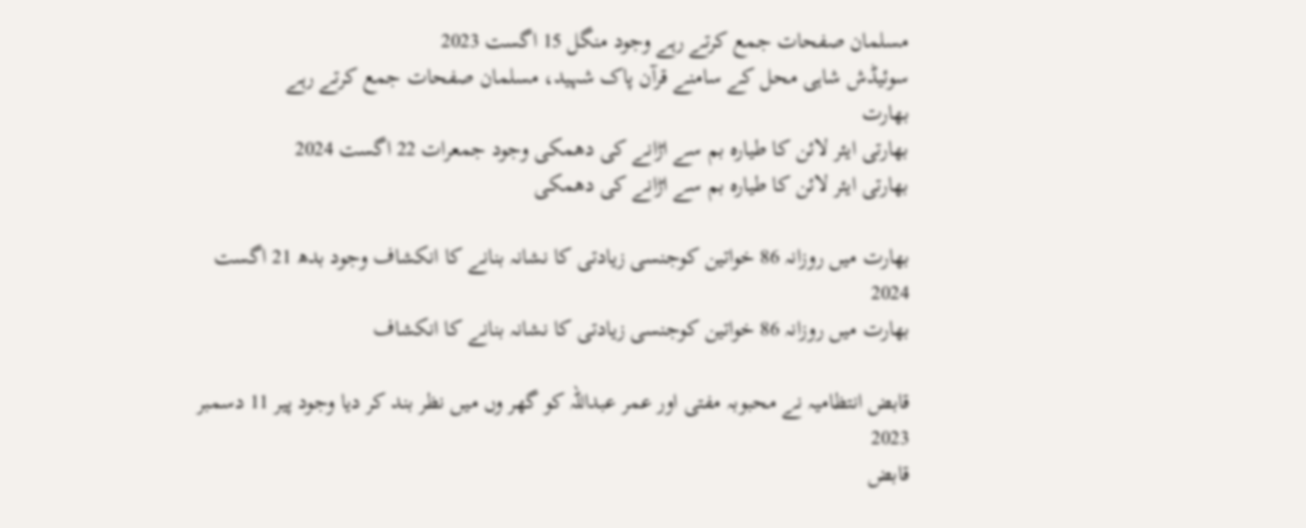مسلمان صفحات جمع کرتے رہے وجود منگل 15 اگست 2023
سوئیڈش شاہی محل کے سامنے قرآن پاک شہید، مسلمان صفحات جمع کرتے رہے
بھارت
بھارتی ایئر لائن کا طیارہ بم سے اڑانے کی دھمکی وجود جمعرات 22 اگست 2024
بھارتی ایئر لائن کا طیارہ بم سے اڑانے کی دھمکی

بھارت میں روزانہ 86 خواتین کوجنسی زیادتی کا نشانہ بنانے کا انکشاف وجود بدھ 21 اگست 2024
بھارت میں روزانہ 86 خواتین کوجنسی زیادتی کا نشانہ بنانے کا انکشاف

قابض انتظامیہ نے محبوبہ مفتی اور عمر عبداللہ کو گھر وں میں نظر بند کر دیا وجود پیر 11 دسمبر 2023
قابض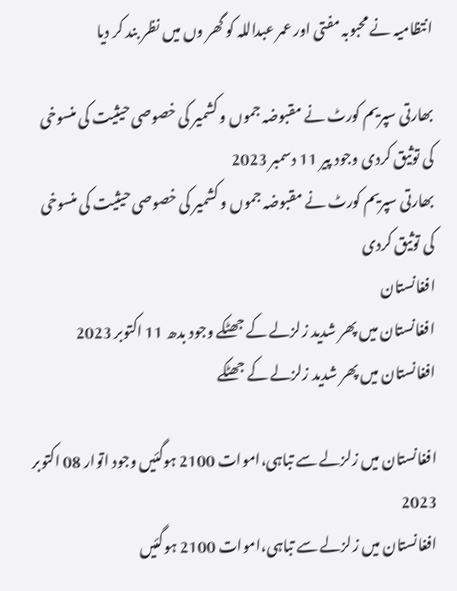انتظامیہ نے محبوبہ مفتی اور عمر عبداللہ کو گھر وں میں نظر بند کر دیا

بھارتی سپریم کورٹ نے مقبوضہ جموں و کشمیر کی خصوصی حیثیت کی منسوخی کی توثیق کردی وجود پیر 11 دسمبر 2023
بھارتی سپریم کورٹ نے مقبوضہ جموں و کشمیر کی خصوصی حیثیت کی منسوخی کی توثیق کردی
افغانستان
افغانستان میں پھر شدید زلزلے کے جھٹکے وجود بدھ 11 اکتوبر 2023
افغانستان میں پھر شدید زلزلے کے جھٹکے

افغانستان میں زلزلے سے تباہی،اموات 2100 ہوگئیں وجود اتوار 08 اکتوبر 2023
افغانستان میں زلزلے سے تباہی،اموات 2100 ہوگئیں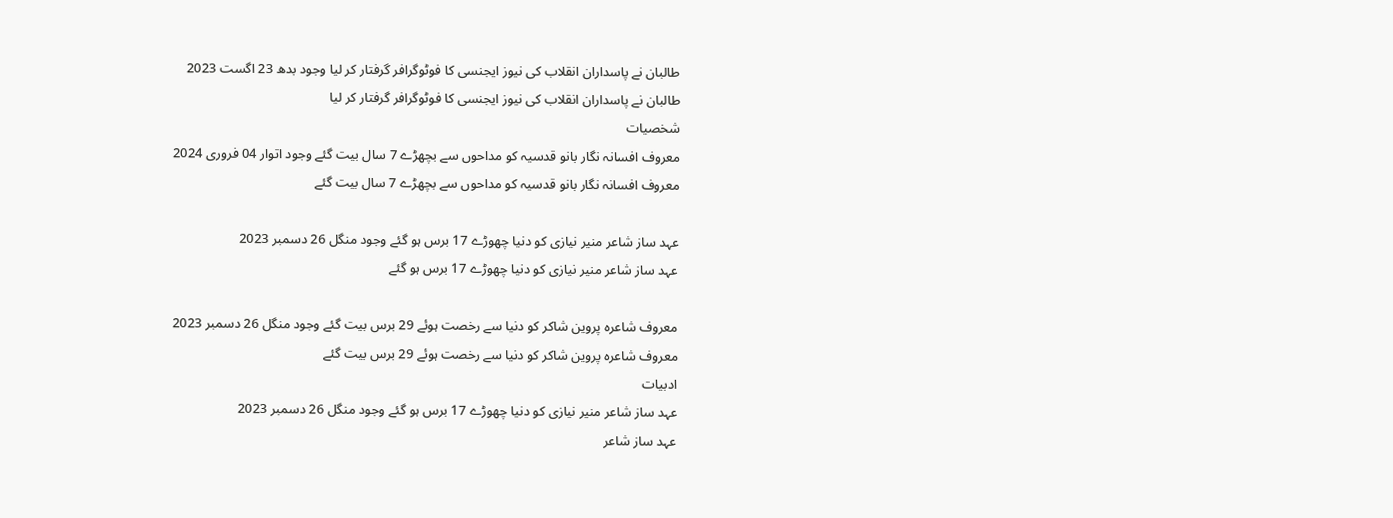طالبان نے پاسداران انقلاب کی نیوز ایجنسی کا فوٹوگرافر گرفتار کر لیا وجود بدھ 23 اگست 2023
طالبان نے پاسداران انقلاب کی نیوز ایجنسی کا فوٹوگرافر گرفتار کر لیا
شخصیات
معروف افسانہ نگار بانو قدسیہ کو مداحوں سے بچھڑے 7 سال بیت گئے وجود اتوار 04 فروری 2024
معروف افسانہ نگار بانو قدسیہ کو مداحوں سے بچھڑے 7 سال بیت گئے

عہد ساز شاعر منیر نیازی کو دنیا چھوڑے 17 برس ہو گئے وجود منگل 26 دسمبر 2023
عہد ساز شاعر منیر نیازی کو دنیا چھوڑے 17 برس ہو گئے

معروف شاعرہ پروین شاکر کو دنیا سے رخصت ہوئے 29 برس بیت گئے وجود منگل 26 دسمبر 2023
معروف شاعرہ پروین شاکر کو دنیا سے رخصت ہوئے 29 برس بیت گئے
ادبیات
عہد ساز شاعر منیر نیازی کو دنیا چھوڑے 17 برس ہو گئے وجود منگل 26 دسمبر 2023
عہد ساز شاعر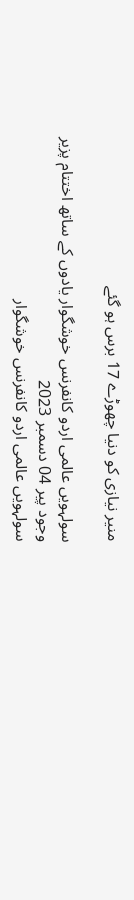منیر نیازی کو دنیا چھوڑے 17 برس ہو گئے

سولہویں عالمی اردو کانفرنس خوشگوار یادوں کے ساتھ اختتام پزیر وجود پیر 04 دسمبر 2023
سولہویں عالمی اردو کانفرنس خوشگوار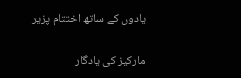یادوں کے ساتھ اختتام پزیر

مارکیز کی یادگار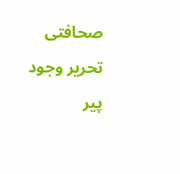صحافتی تحریر وجود پیر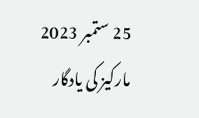25 ستمبر 2023
مارکیز کی یادگار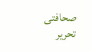صحافتی تحریر